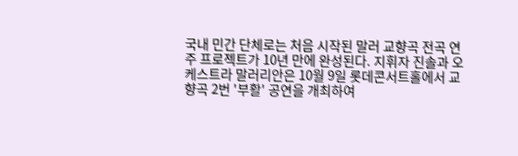국내 민간 단체로는 처음 시작된 말러 교향곡 전곡 연주 프로젝트가 10년 만에 완성된다. 지휘자 진솔과 오케스트라 말러리안은 10월 9일 롯데콘서트홀에서 교향곡 2번 '부활' 공연을 개최하여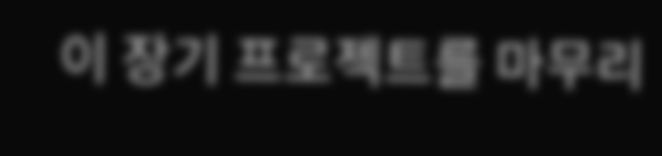이 장기 프로젝트를 마무리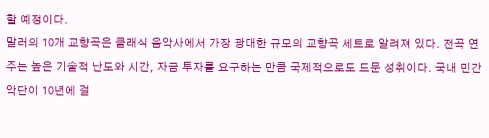할 예정이다.
말러의 10개 교향곡은 클래식 음악사에서 가장 광대한 규모의 교향곡 세트로 알려져 있다. 전곡 연주는 높은 기술적 난도와 시간, 자금 투자를 요구하는 만큼 국제적으로도 드문 성취이다. 국내 민간 악단이 10년에 걸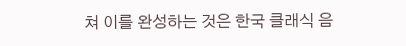쳐 이를 완성하는 것은 한국 클래식 음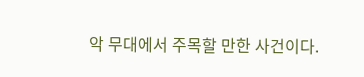악 무대에서 주목할 만한 사건이다.